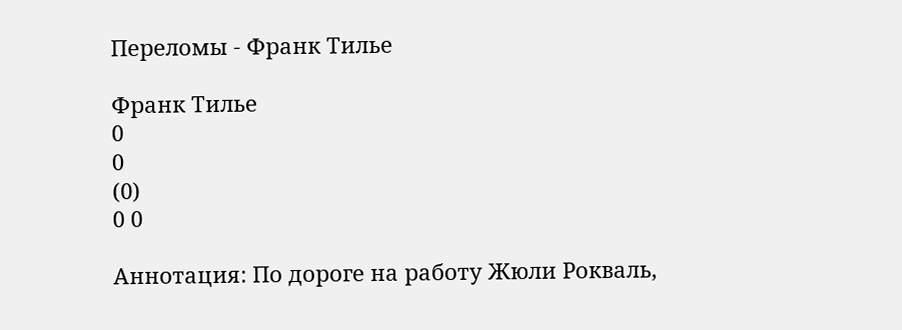Переломы - Франк Тилье

Франк Тилье
0
0
(0)
0 0

Аннотация: По дороге на работу Жюли Рокваль,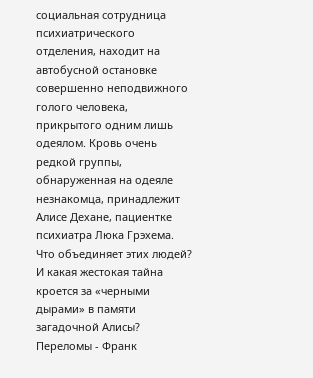социальная сотрудница психиатрического отделения, находит на автобусной остановке совершенно неподвижного голого человека, прикрытого одним лишь одеялом. Кровь очень редкой группы, обнаруженная на одеяле незнакомца, принадлежит Алисе Дехане, пациентке психиатра Люка Грэхема. Что объединяет этих людей? И какая жестокая тайна кроется за «черными дырами» в памяти загадочной Алисы?
Переломы - Франк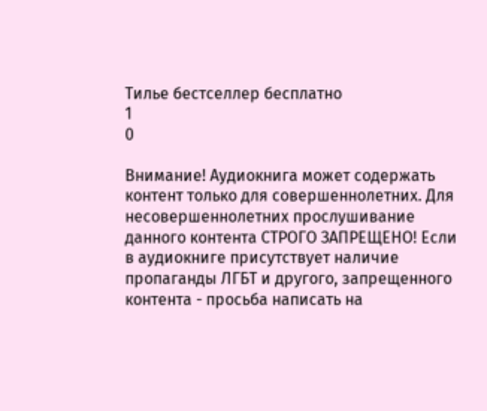Тилье бестселлер бесплатно
1
0

Внимание! Аудиокнига может содержать контент только для совершеннолетних. Для несовершеннолетних прослушивание данного контента СТРОГО ЗАПРЕЩЕНО! Если в аудиокниге присутствует наличие пропаганды ЛГБТ и другого, запрещенного контента - просьба написать на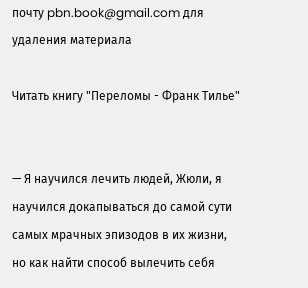почту pbn.book@gmail.com для удаления материала

Читать книгу "Переломы - Франк Тилье"


— Я научился лечить людей, Жюли, я научился докапываться до самой сути самых мрачных эпизодов в их жизни, но как найти способ вылечить себя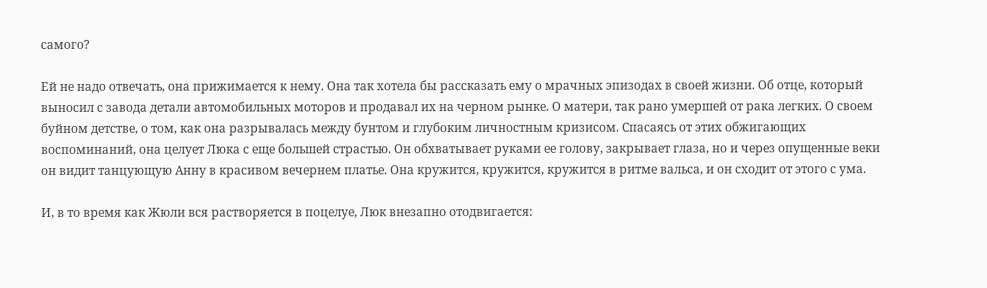самого?

Ей не надо отвечать, она прижимается к нему. Она так хотела бы рассказать ему о мрачных эпизодах в своей жизни. Об отце, который выносил с завода детали автомобильных моторов и продавал их на черном рынке. О матери, так рано умершей от рака легких. О своем буйном детстве, о том, как она разрывалась между бунтом и глубоким личностным кризисом. Спасаясь от этих обжигающих воспоминаний, она целует Люка с еще большей страстью. Он обхватывает руками ее голову, закрывает глаза, но и через опущенные веки он видит танцующую Анну в красивом вечернем платье. Она кружится, кружится, кружится в ритме вальса, и он сходит от этого с ума.

И, в то время как Жюли вся растворяется в поцелуе, Люк внезапно отодвигается: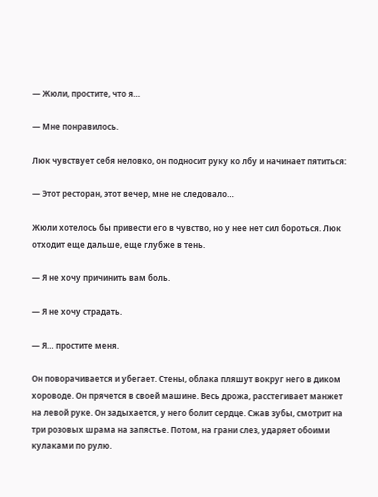— Жюли, простите, что я…

— Мне понравилось.

Люк чувствует себя неловко, он подносит руку ко лбу и начинает пятиться:

— Этот ресторан, этот вечер, мне не следовало…

Жюли хотелось бы привести его в чувство, но у нее нет сил бороться. Люк отходит еще дальше, еще глубже в тень.

— Я не хочу причинить вам боль.

— Я не хочу страдать.

— Я… простите меня.

Он поворачивается и убегает. Стены, облака пляшут вокруг него в диком хороводе. Он прячется в своей машине. Весь дрожа, расстегивает манжет на левой руке. Он задыхается, у него болит сердце. Сжав зубы, смотрит на три розовых шрама на запястье. Потом, на грани слез, ударяет обоими кулаками по рулю.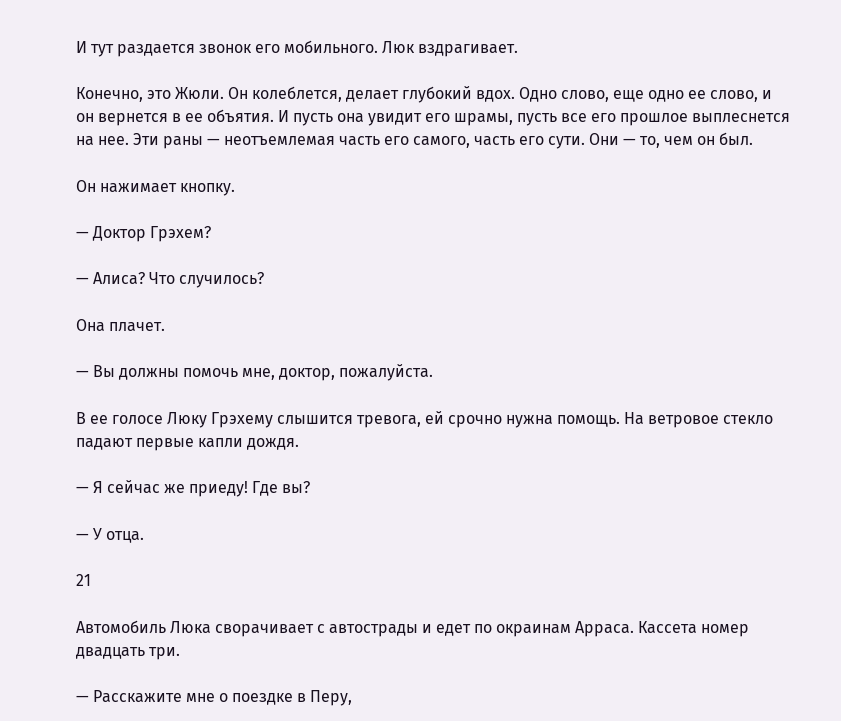И тут раздается звонок его мобильного. Люк вздрагивает.

Конечно, это Жюли. Он колеблется, делает глубокий вдох. Одно слово, еще одно ее слово, и он вернется в ее объятия. И пусть она увидит его шрамы, пусть все его прошлое выплеснется на нее. Эти раны — неотъемлемая часть его самого, часть его сути. Они — то, чем он был.

Он нажимает кнопку.

— Доктор Грэхем?

— Алиса? Что случилось?

Она плачет.

— Вы должны помочь мне, доктор, пожалуйста.

В ее голосе Люку Грэхему слышится тревога, ей срочно нужна помощь. На ветровое стекло падают первые капли дождя.

— Я сейчас же приеду! Где вы?

— У отца.

21

Автомобиль Люка сворачивает с автострады и едет по окраинам Арраса. Кассета номер двадцать три.

— Расскажите мне о поездке в Перу,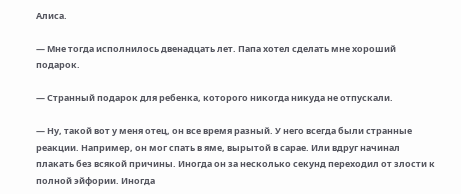Алиса.

— Мне тогда исполнилось двенадцать лет. Папа хотел сделать мне хороший подарок.

— Странный подарок для ребенка, которого никогда никуда не отпускали.

— Ну, такой вот у меня отец, он все время разный. У него всегда были странные реакции. Например, он мог спать в яме, вырытой в сарае. Или вдруг начинал плакать без всякой причины. Иногда он за несколько секунд переходил от злости к полной эйфории. Иногда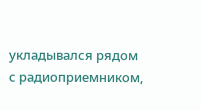укладывался рядом с радиоприемником,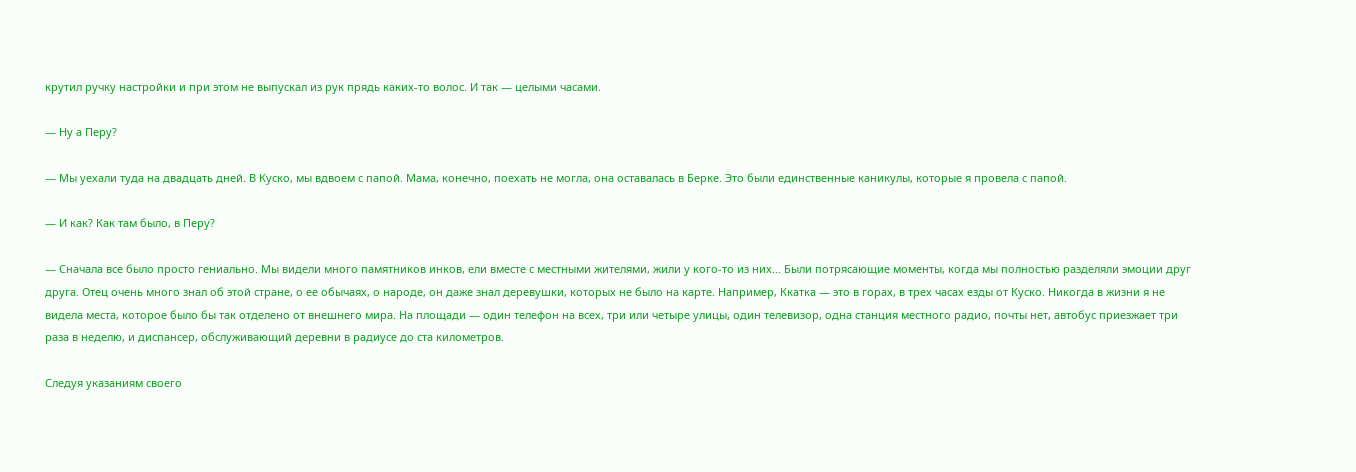крутил ручку настройки и при этом не выпускал из рук прядь каких-то волос. И так — целыми часами.

— Ну а Перу?

— Мы уехали туда на двадцать дней. В Куско, мы вдвоем с папой. Мама, конечно, поехать не могла, она оставалась в Берке. Это были единственные каникулы, которые я провела с папой.

— И как? Как там было, в Перу?

— Сначала все было просто гениально. Мы видели много памятников инков, ели вместе с местными жителями, жили у кого-то из них… Были потрясающие моменты, когда мы полностью разделяли эмоции друг друга. Отец очень много знал об этой стране, о ее обычаях, о народе, он даже знал деревушки, которых не было на карте. Например, Ккатка — это в горах, в трех часах езды от Куско. Никогда в жизни я не видела места, которое было бы так отделено от внешнего мира. На площади — один телефон на всех, три или четыре улицы, один телевизор, одна станция местного радио, почты нет, автобус приезжает три раза в неделю, и диспансер, обслуживающий деревни в радиусе до ста километров.

Следуя указаниям своего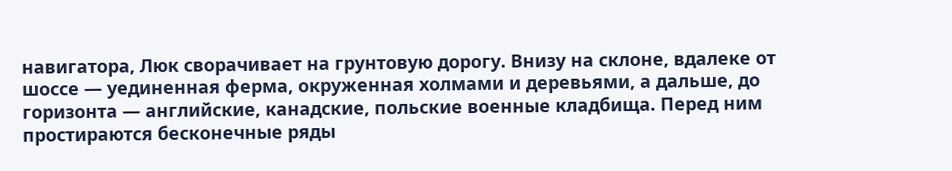навигатора, Люк сворачивает на грунтовую дорогу. Внизу на склоне, вдалеке от шоссе — уединенная ферма, окруженная холмами и деревьями, а дальше, до горизонта — английские, канадские, польские военные кладбища. Перед ним простираются бесконечные ряды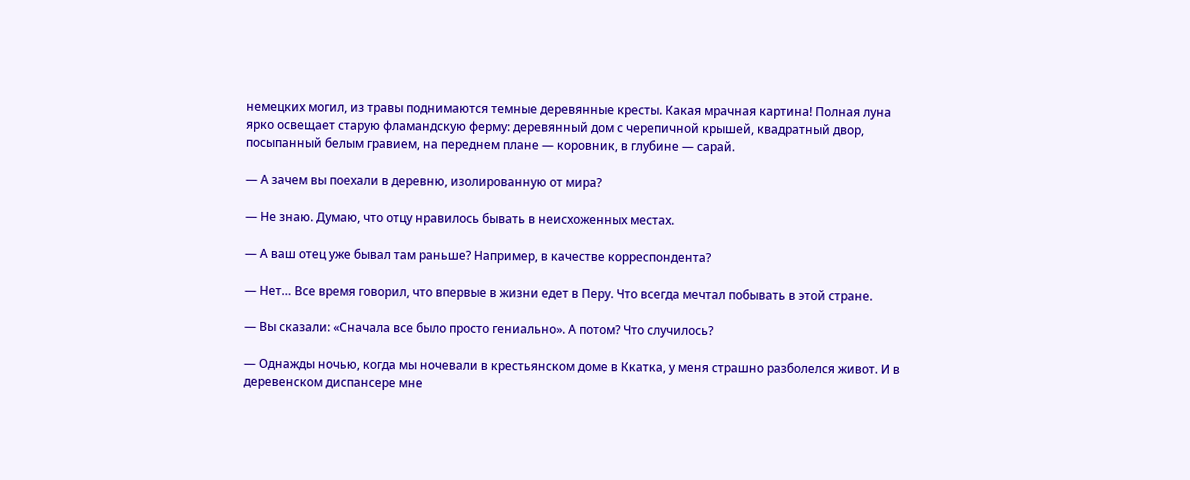немецких могил, из травы поднимаются темные деревянные кресты. Какая мрачная картина! Полная луна ярко освещает старую фламандскую ферму: деревянный дом с черепичной крышей, квадратный двор, посыпанный белым гравием, на переднем плане — коровник, в глубине — сарай.

— А зачем вы поехали в деревню, изолированную от мира?

— Не знаю. Думаю, что отцу нравилось бывать в неисхоженных местах.

— А ваш отец уже бывал там раньше? Например, в качестве корреспондента?

— Нет… Все время говорил, что впервые в жизни едет в Перу. Что всегда мечтал побывать в этой стране.

— Вы сказали: «Сначала все было просто гениально». А потом? Что случилось?

— Однажды ночью, когда мы ночевали в крестьянском доме в Ккатка, у меня страшно разболелся живот. И в деревенском диспансере мне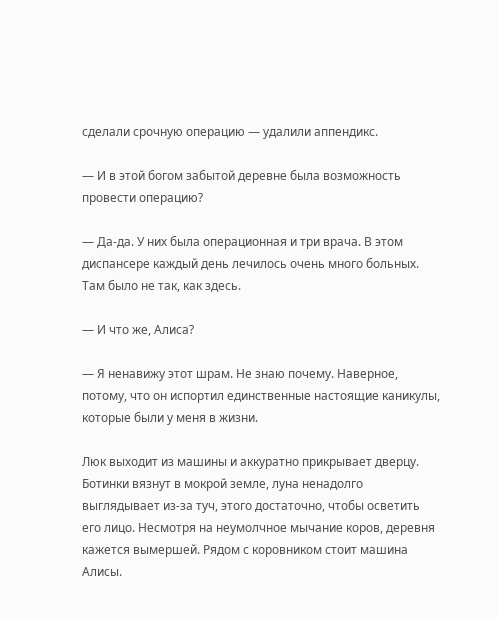сделали срочную операцию — удалили аппендикс.

— И в этой богом забытой деревне была возможность провести операцию?

— Да-да. У них была операционная и три врача. В этом диспансере каждый день лечилось очень много больных. Там было не так, как здесь.

— И что же, Алиса?

— Я ненавижу этот шрам. Не знаю почему. Наверное, потому, что он испортил единственные настоящие каникулы, которые были у меня в жизни.

Люк выходит из машины и аккуратно прикрывает дверцу. Ботинки вязнут в мокрой земле, луна ненадолго выглядывает из-за туч, этого достаточно, чтобы осветить его лицо. Несмотря на неумолчное мычание коров, деревня кажется вымершей. Рядом с коровником стоит машина Алисы.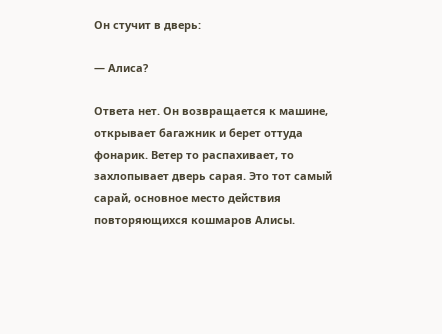Он стучит в дверь:

— Алиса?

Ответа нет. Он возвращается к машине, открывает багажник и берет оттуда фонарик. Ветер то распахивает, то захлопывает дверь сарая. Это тот самый сарай, основное место действия повторяющихся кошмаров Алисы.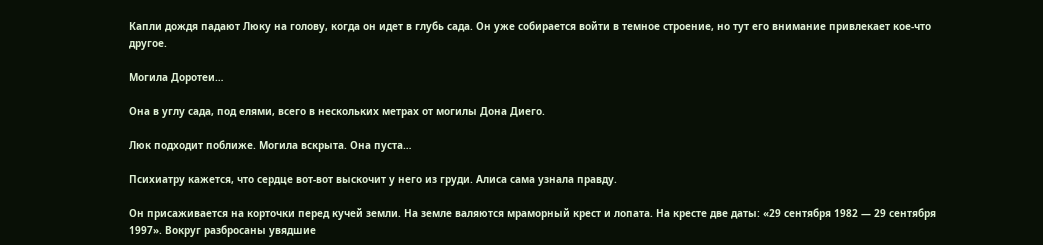Капли дождя падают Люку на голову, когда он идет в глубь сада. Он уже собирается войти в темное строение, но тут его внимание привлекает кое-что другое.

Могила Доротеи…

Она в углу сада, под елями, всего в нескольких метрах от могилы Дона Диего.

Люк подходит поближе. Могила вскрыта. Она пуста…

Психиатру кажется, что сердце вот-вот выскочит у него из груди. Алиса сама узнала правду.

Он присаживается на корточки перед кучей земли. На земле валяются мраморный крест и лопата. На кресте две даты: «29 сентября 1982 — 29 сентября 1997». Вокруг разбросаны увядшие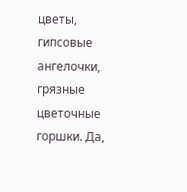цветы, гипсовые ангелочки, грязные цветочные горшки. Да,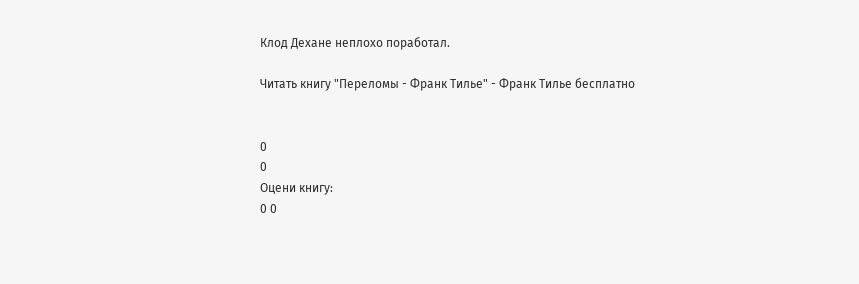Клод Дехане неплохо поработал.

Читать книгу "Переломы - Франк Тилье" - Франк Тилье бесплатно


0
0
Оцени книгу:
0 0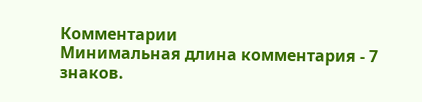Комментарии
Минимальная длина комментария - 7 знаков.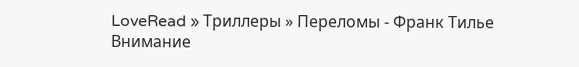LoveRead » Триллеры » Переломы - Франк Тилье
Внимание